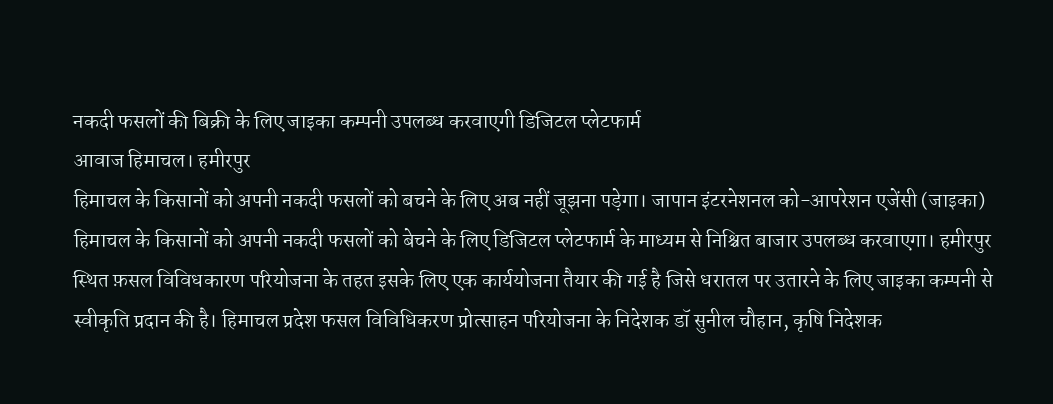नकदी फसलों की बिक्री के लिए जाइका कम्पनी उपलब्ध करवाएगी डिजिटल प्लेटफार्म
आवाज हिमाचल। हमीरपुर
हिमाचल के किसानों को अपनी नकदी फसलों को बचने के लिए अब नहीं जूझना पड़ेगा। जापान इंटरनेशनल को-आपरेशन एजेंसी (जाइका) हिमाचल के किसानों को अपनी नकदी फसलों को बेचने के लिए डिजिटल प्लेटफार्म के माध्यम से निश्चित बाजार उपलब्ध करवाएगा। हमीरपुर स्थित फ़सल विविधकारण परियोजना के तहत इसके लिए एक कार्ययोजना तैयार की गई है जिसे धरातल पर उतारने के लिए जाइका कम्पनी से स्वीकृति प्रदान की है। हिमाचल प्रदेश फसल विविधिकरण प्रोत्साहन परियोजना के निदेशक डॉ सुनील चौहान, कृषि निदेशक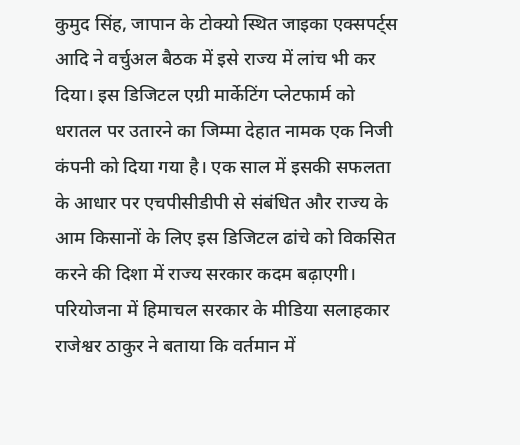कुमुद सिंह, जापान के टोक्यो स्थित जाइका एक्सपर्ट्स आदि ने वर्चुअल बैठक में इसे राज्य में लांच भी कर दिया। इस डिजिटल एग्री मार्केटिंग प्लेटफार्म को धरातल पर उतारने का जिम्मा देहात नामक एक निजी कंपनी को दिया गया है। एक साल में इसकी सफलता के आधार पर एचपीसीडीपी से संबंधित और राज्य के आम किसानों के लिए इस डिजिटल ढांचे को विकसित करने की दिशा में राज्य सरकार कदम बढ़ाएगी। परियोजना में हिमाचल सरकार के मीडिया सलाहकार राजेश्वर ठाकुर ने बताया कि वर्तमान में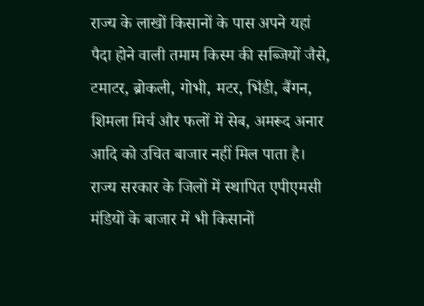राज्य के लाखों किसानों के पास अपने यहां पैदा होने वाली तमाम किस्म की सब्जियों जैसे, टमाटर, ब्रोकली, गोभी, मटर, भिंडी, बैंगन, शिमला मिर्च और फलों में सेब, अमरूद अनार आदि को उचित बाजार नहीं मिल पाता है। राज्य सरकार के जिलों में स्थापित एपीएमसी मंडियों के बाजार में भी किसानों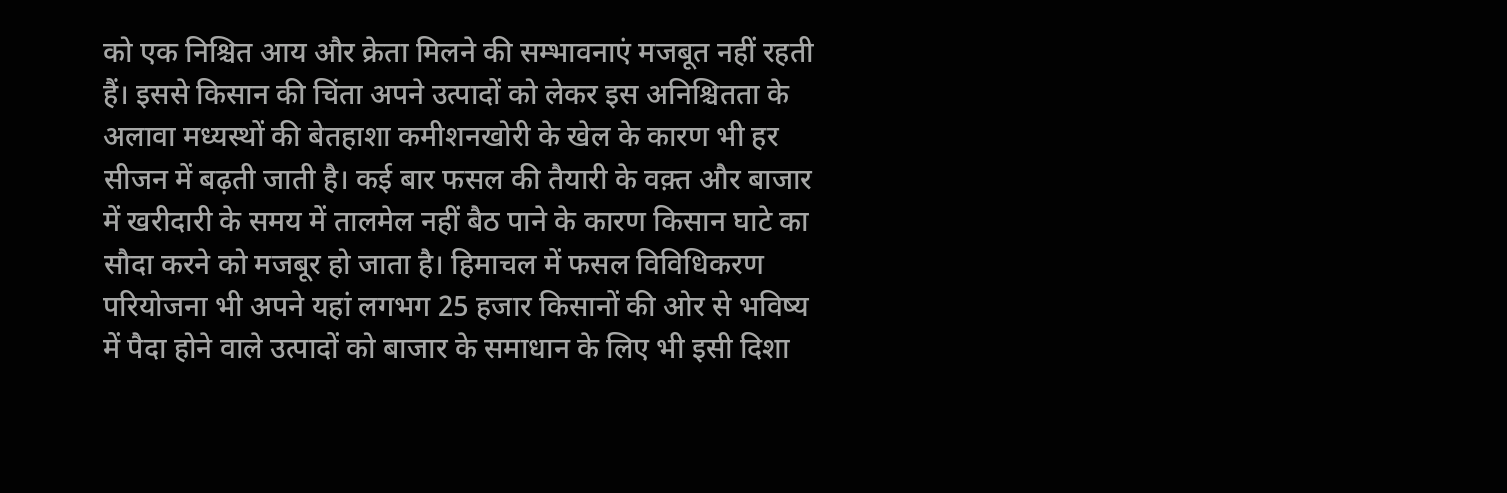को एक निश्चित आय और क्रेता मिलने की सम्भावनाएं मजबूत नहीं रहती हैं। इससे किसान की चिंता अपने उत्पादों को लेकर इस अनिश्चितता के अलावा मध्यस्थों की बेतहाशा कमीशनखोरी के खेल के कारण भी हर सीजन में बढ़ती जाती है। कई बार फसल की तैयारी के वक़्त और बाजार में खरीदारी के समय में तालमेल नहीं बैठ पाने के कारण किसान घाटे का सौदा करने को मजबूर हो जाता है। हिमाचल में फसल विविधिकरण परियोजना भी अपने यहां लगभग 25 हजार किसानों की ओर से भविष्य में पैदा होने वाले उत्पादों को बाजार के समाधान के लिए भी इसी दिशा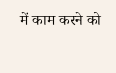में काम करने को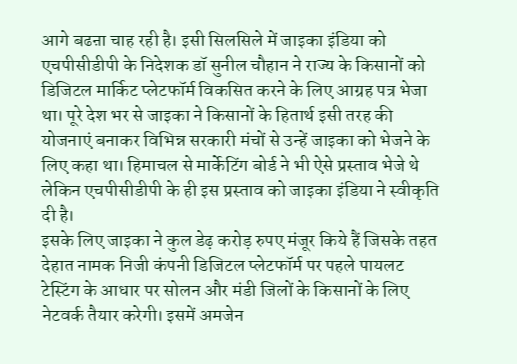आगे बढऩा चाह रही है। इसी सिलसिले में जाइका इंडिया को एचपीसीडीपी के निदेशक डॉ सुनील चौहान ने राज्य के किसानों को डिजिटल मार्किट प्लेटफॉर्म विकसित करने के लिए आग्रह पत्र भेजा था। पूरे देश भर से जाइका ने किसानों के हितार्थ इसी तरह की योजनाएं बनाकर विभिन्न सरकारी मंचों से उन्हें जाइका को भेजने के लिए कहा था। हिमाचल से मार्केटिंग बोर्ड ने भी ऐसे प्रस्ताव भेजे थे लेकिन एचपीसीडीपी के ही इस प्रस्ताव को जाइका इंडिया ने स्वीकृति दी है।
इसके लिए जाइका ने कुल डेढ़ करोड़ रुपए मंजूर किये हैं जिसके तहत देहात नामक निजी कंपनी डिजिटल प्लेटफॉर्म पर पहले पायलट टेस्टिंग के आधार पर सोलन और मंडी जिलों के किसानों के लिए नेटवर्क तैयार करेगी। इसमें अमजेन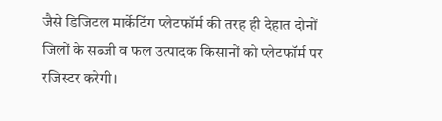जैसे डिजिटल मार्केटिंग प्लेटफॉर्म की तरह ही देहात दोनों जिलों के सब्जी व फल उत्पादक किसानों को प्लेटफॉर्म पर रजिस्टर करेगी।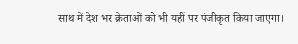साथ में देश भर क्रेताओं को भी यहीं पर पंजीकृत किया जाएगा।